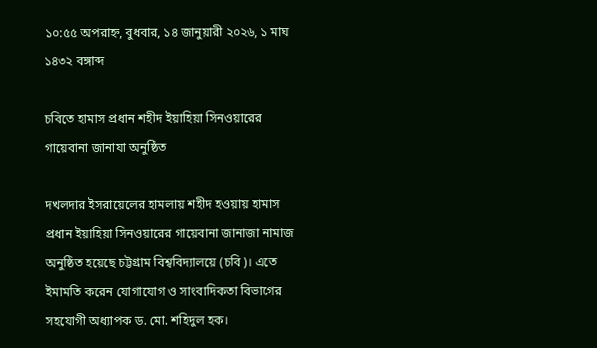১০:৫৫ অপরাহ্ন, বুধবার, ১৪ জানুয়ারী ২০২৬, ১ মাঘ ১৪৩২ বঙ্গাব্দ

চবিতে হামাস প্রধান শহীদ ইয়াহিয়া সিনওয়ারের গায়েবানা জানাযা অনুষ্ঠিত

দখলদার ইসরায়েলের হামলায় শহীদ হওয়ায় হামাস প্রধান ইয়াহিয়া সিনওয়ারের গায়েবানা জানাজা নামাজ অনুষ্ঠিত হয়েছে চট্টগ্রাম বিশ্ববিদ্যালয়ে (চবি)। এতে ইমামতি করেন যোগাযোগ ও সাংবাদিকতা বিভাগের সহযোগী অধ্যাপক ড. মো. শহিদুল হক।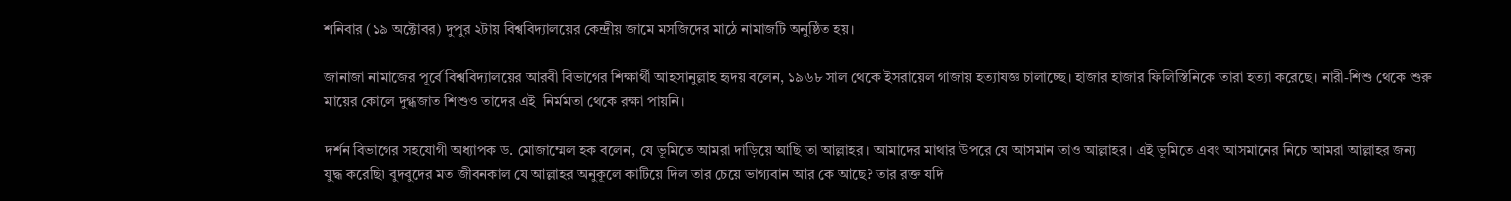শনিবার (১৯ অক্টোবর) দুপুর ২টায় বিশ্ববিদ্যালয়ের কেন্দ্রীয় জামে মসজিদের মাঠে নামাজটি অনুষ্ঠিত হয়।

জানাজা নামাজের পূর্বে বিশ্ববিদ্যালয়ের আরবী বিভাগের শিক্ষার্থী আহসানুল্লাহ হৃদয় বলেন, ১৯৬৮ সাল থেকে ইসরায়েল গাজায় হত্যাযজ্ঞ চালাচ্ছে। হাজার হাজার ফিলিস্তিনিকে তারা হত্যা করেছে। নারী-শিশু থেকে শুরু মায়ের কোলে দুগ্ধজাত শিশুও তাদের এই  নির্মমতা থেকে রক্ষা পায়নি।

দর্শন বিভাগের সহযোগী অধ্যাপক ড. মোজাম্মেল হক বলেন, যে ভূমিতে আমরা দাড়িয়ে আছি তা আল্লাহর। আমাদের মাথার উপরে যে আসমান তাও আল্লাহর। এই ভূমিতে এবং আসমানের নিচে আমরা আল্লাহর জন্য যুদ্ধ করেছি৷ বুদবুদের মত জীবনকাল যে আল্লাহর অনুকূলে কাটিয়ে দিল তার চেয়ে ভাগ্যবান আর কে আছে? তার রক্ত যদি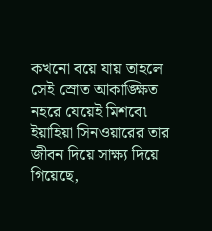কখনো বয়ে যায় তাহলে সেই স্রোত আকাঙ্ক্ষিত নহরে যেয়েই মিশবে৷ ইয়াহিয়া সিনওয়ারের তার জীবন দিয়ে সাক্ষ্য দিয়ে গিয়েছে,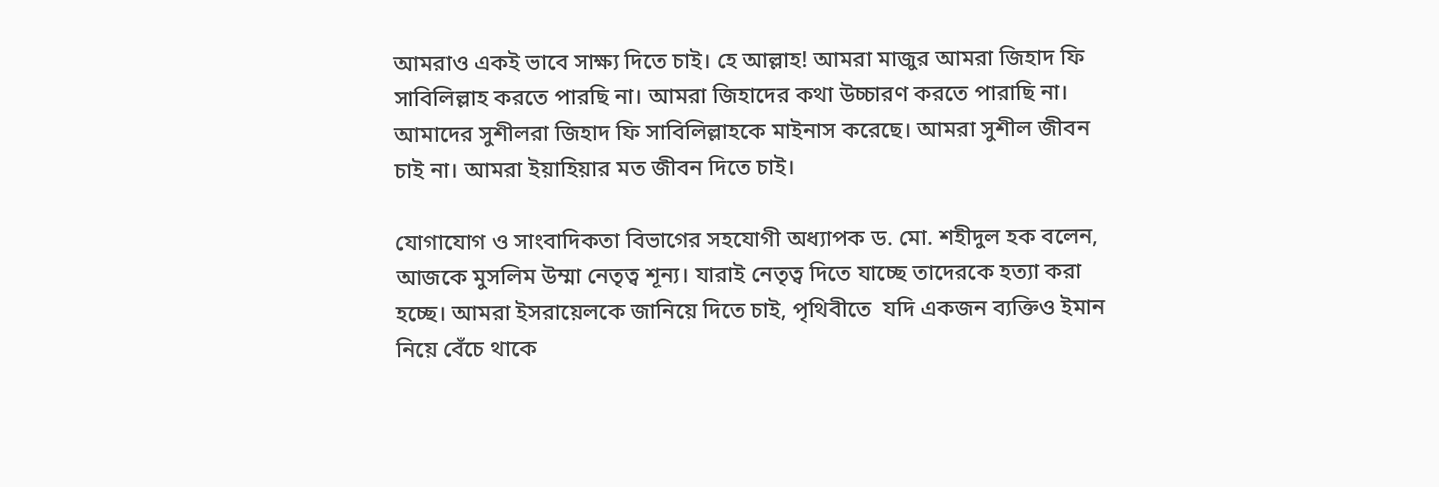আমরাও একই ভাবে সাক্ষ্য দিতে চাই। হে আল্লাহ! আমরা মাজুর আমরা জিহাদ ফি সাবিলিল্লাহ করতে পারছি না। আমরা জিহাদের কথা উচ্চারণ করতে পারাছি না। আমাদের সুশীলরা জিহাদ ফি সাবিলিল্লাহকে মাইনাস করেছে। আমরা সুশীল জীবন চাই না। আমরা ইয়াহিয়ার মত জীবন দিতে চাই।

যোগাযোগ ও সাংবাদিকতা বিভাগের সহযোগী অধ্যাপক ড. মো. শহীদুল হক বলেন, আজকে মুসলিম উম্মা নেতৃত্ব শূন্য। যারাই নেতৃত্ব দিতে যাচ্ছে তাদেরকে হত্যা করা হচ্ছে। আমরা ইসরায়েলকে জানিয়ে দিতে চাই, পৃথিবীতে  যদি একজন ব্যক্তিও ইমান নিয়ে বেঁচে থাকে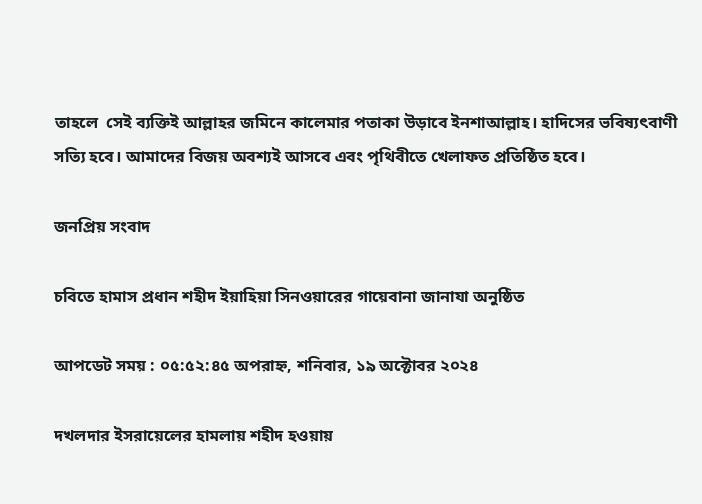তাহলে  সেই ব্যক্তিই আল্লাহর জমিনে কালেমার পতাকা উড়াবে ইনশাআল্লাহ। হাদিসের ভবিষ্যৎবাণী সত্যি হবে। আমাদের বিজয় অবশ্যই আসবে এবং পৃথিবীতে খেলাফত প্রতিষ্ঠিত হবে।

জনপ্রিয় সংবাদ

চবিতে হামাস প্রধান শহীদ ইয়াহিয়া সিনওয়ারের গায়েবানা জানাযা অনুষ্ঠিত

আপডেট সময় : ০৫:৫২:৪৫ অপরাহ্ন, শনিবার, ১৯ অক্টোবর ২০২৪

দখলদার ইসরায়েলের হামলায় শহীদ হওয়ায়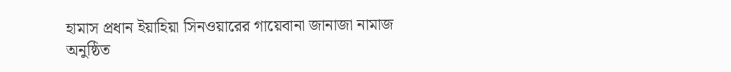হামাস প্রধান ইয়াহিয়া সিনওয়ারের গায়েবানা জানাজা নামাজ অনুষ্ঠিত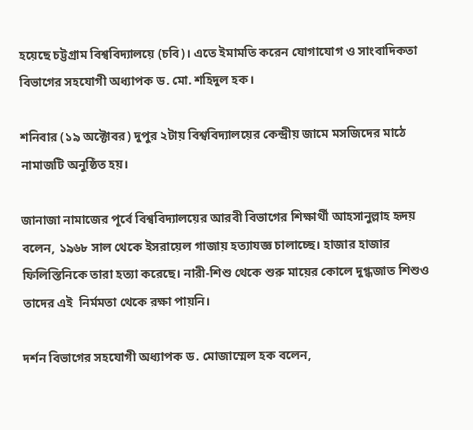হয়েছে চট্টগ্রাম বিশ্ববিদ্যালয়ে (চবি)। এতে ইমামতি করেন যোগাযোগ ও সাংবাদিকতা বিভাগের সহযোগী অধ্যাপক ড. মো. শহিদুল হক।

শনিবার (১৯ অক্টোবর) দুপুর ২টায় বিশ্ববিদ্যালয়ের কেন্দ্রীয় জামে মসজিদের মাঠে নামাজটি অনুষ্ঠিত হয়।

জানাজা নামাজের পূর্বে বিশ্ববিদ্যালয়ের আরবী বিভাগের শিক্ষার্থী আহসানুল্লাহ হৃদয় বলেন, ১৯৬৮ সাল থেকে ইসরায়েল গাজায় হত্যাযজ্ঞ চালাচ্ছে। হাজার হাজার ফিলিস্তিনিকে তারা হত্যা করেছে। নারী-শিশু থেকে শুরু মায়ের কোলে দুগ্ধজাত শিশুও তাদের এই  নির্মমতা থেকে রক্ষা পায়নি।

দর্শন বিভাগের সহযোগী অধ্যাপক ড. মোজাম্মেল হক বলেন,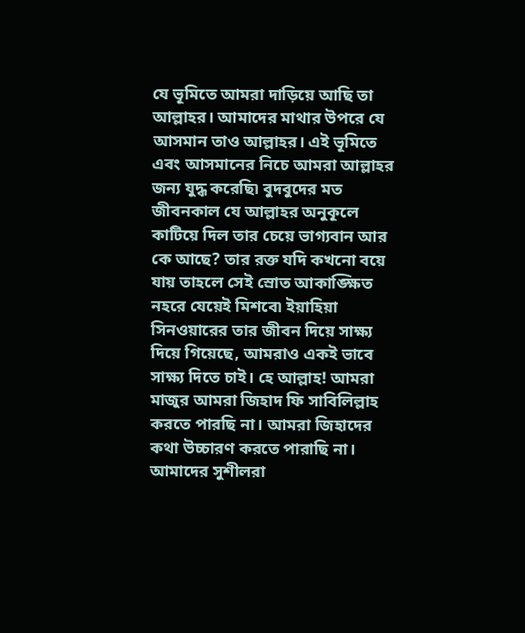যে ভূমিতে আমরা দাড়িয়ে আছি তা আল্লাহর। আমাদের মাথার উপরে যে আসমান তাও আল্লাহর। এই ভূমিতে এবং আসমানের নিচে আমরা আল্লাহর জন্য যুদ্ধ করেছি৷ বুদবুদের মত জীবনকাল যে আল্লাহর অনুকূলে কাটিয়ে দিল তার চেয়ে ভাগ্যবান আর কে আছে? তার রক্ত যদি কখনো বয়ে যায় তাহলে সেই স্রোত আকাঙ্ক্ষিত নহরে যেয়েই মিশবে৷ ইয়াহিয়া সিনওয়ারের তার জীবন দিয়ে সাক্ষ্য দিয়ে গিয়েছে, আমরাও একই ভাবে সাক্ষ্য দিতে চাই। হে আল্লাহ! আমরা মাজুর আমরা জিহাদ ফি সাবিলিল্লাহ করতে পারছি না। আমরা জিহাদের কথা উচ্চারণ করতে পারাছি না। আমাদের সুশীলরা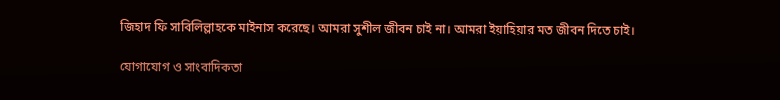জিহাদ ফি সাবিলিল্লাহকে মাইনাস করেছে। আমরা সুশীল জীবন চাই না। আমরা ইয়াহিয়ার মত জীবন দিতে চাই।

যোগাযোগ ও সাংবাদিকতা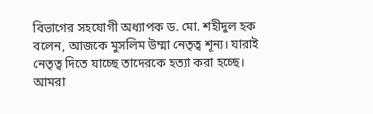বিভাগের সহযোগী অধ্যাপক ড. মো. শহীদুল হক বলেন, আজকে মুসলিম উম্মা নেতৃত্ব শূন্য। যারাই নেতৃত্ব দিতে যাচ্ছে তাদেরকে হত্যা করা হচ্ছে। আমরা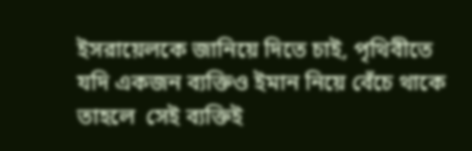ইসরায়েলকে জানিয়ে দিতে চাই, পৃথিবীতে  যদি একজন ব্যক্তিও ইমান নিয়ে বেঁচে থাকে তাহলে  সেই ব্যক্তিই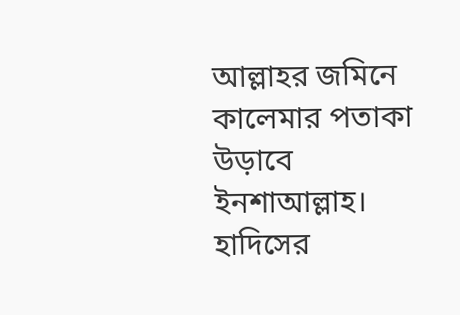আল্লাহর জমিনে কালেমার পতাকা উড়াবে ইনশাআল্লাহ। হাদিসের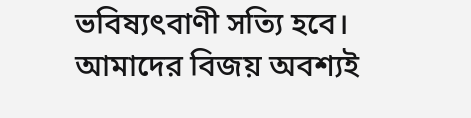ভবিষ্যৎবাণী সত্যি হবে। আমাদের বিজয় অবশ্যই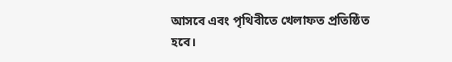আসবে এবং পৃথিবীতে খেলাফত প্রতিষ্ঠিত হবে।